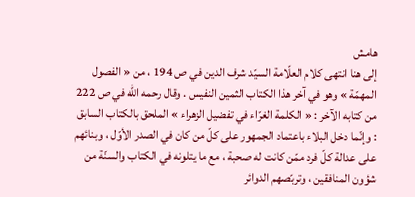هامش
إلى هنا انتهى كلام العلّامة السيّد شرف الدين في ص 194 ، من « الفصول المهمّة » وهو في آخر هذا الكتاب الثمين النفيس . وقال رحمه الله في ص 222 من كتابه الآخر : « الكلمة الغرّاء في تفضيل الزهراء » الملحق بالكتاب السابق : وإنّما دخل البلاء باعتماد الجمهور على كلّ من كان في الصدر الأوّل ، وبنائهم على عدالة كلّ فرد ممّن كانت له صحبة ، مع ما يتلونه في الكتاب والسنّة من شؤون المنافقين ، وتربّصهم الدوائر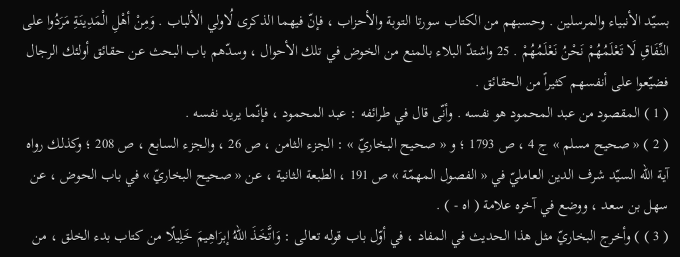بسيّد الأنبياء والمرسلين . وحسبهم من الكتاب سورتا التوبة والأحزاب ، فإنّ فيهما الذكرى لُاولي الألباب . وَمِنْ أهْلِ الْمَدِينَةِ مَرَدُوا على النِّفَاقِ لَا تَعْلَمُهُمْ نَحْنُ نَعْلَمُهُمْ . 25 واشتدّ البلاء بالمنع من الخوض في تلك الأحوال ، وسدّهم باب البحث عن حقائق أولئك الرجال فضيّعوا على أنفسهم كثيراً من الحقائق .
( 1 ) المقصود من عبد المحمود هو نفسه . وأنّى قال في طرائفه : عبد المحمود ، فإنّما يريد نفسه .
( 2 ) « صحيح مسلم » ج 4 ، ص 1793 ؛ و « صحيح البخاريّ » : الجزء الثامن ، ص 26 ، والجزء السابع ، ص 208 ؛ وكذلك رواه آية الله السيّد شرف الدين العامليّ في « الفصول المهمّة » ص 191 ، الطبعة الثانية ، عن « صحيح البخاريّ » في باب الحوض ، عن سهل بن سعد ، ووضع في آخره علامة ( اه - ) .
( 3 ) ) وأخرج البخاريّ مثل هذا الحديث في المفاد ، في أوّل باب قوله تعالى : وَاتَّخَذَ اللهُ إبرَاهِيمَ خَلِيلًا من كتاب بدء الخلق ، من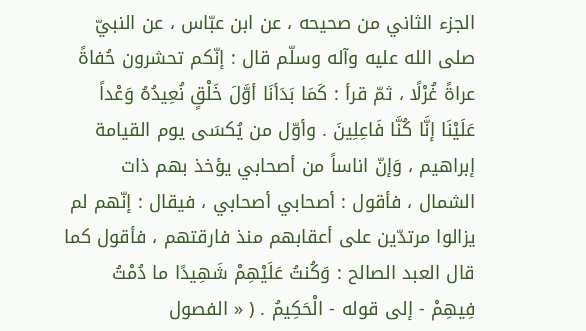الجزء الثاني من صحيحه ، عن ابن عبّاس ، عن النبيّ صلى الله عليه وآله وسلّم قال : إنّكم تحشرون حُفاةً عراةً غُرْلًا ، ثمّ قرأ : كَمَا بَدَأنَا أوَّلَ خَلْقٍ نُعِيدُهُ وَعْداً عَلَيْنَا إنَّا كُنَّا فَاعِلِينَ . وأوّل من يُكسَى يوم القيامة إبراهيم ، وَإنّ اناساً من أصحابي يؤخذ بهم ذات الشمال ، فأقول : أصحابي أصحابي ، فيقال : إنّهم لم يزالوا مرتدّين على أعقابهم منذ فارقتهم ، فأقول كما قال العبد الصالح : وَكُنتُ عَلَيْهِمْ شَهِيدًا ما دُمْتُ فِيهِمْ - إلى قوله - الْحَكِيمُ . ( « الفصول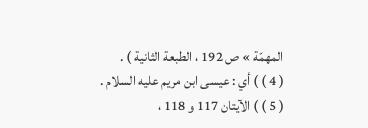المهمّة » ص 192 ، الطبعة الثانية ) .
( 4 ) ) أي : عيسى ابن مريم عليه السلام .
( 5 ) ) الآيتان 117 و 118 ،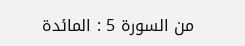من السورة 5 : المائدة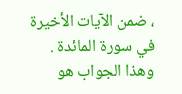، ضمن الآيات الأخيرة في سورة المائدة . وهذا الجواب هو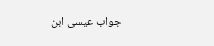جواب عيسى ابن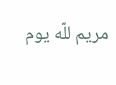مريم للّه يوم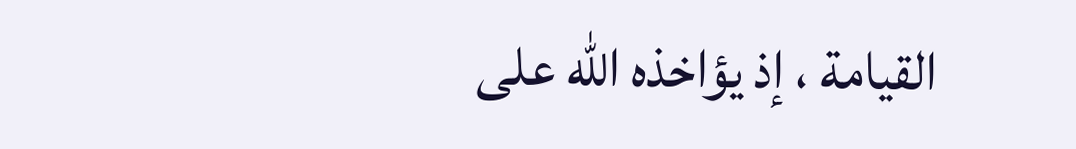القيامة ، إذ يؤاخذه الله على